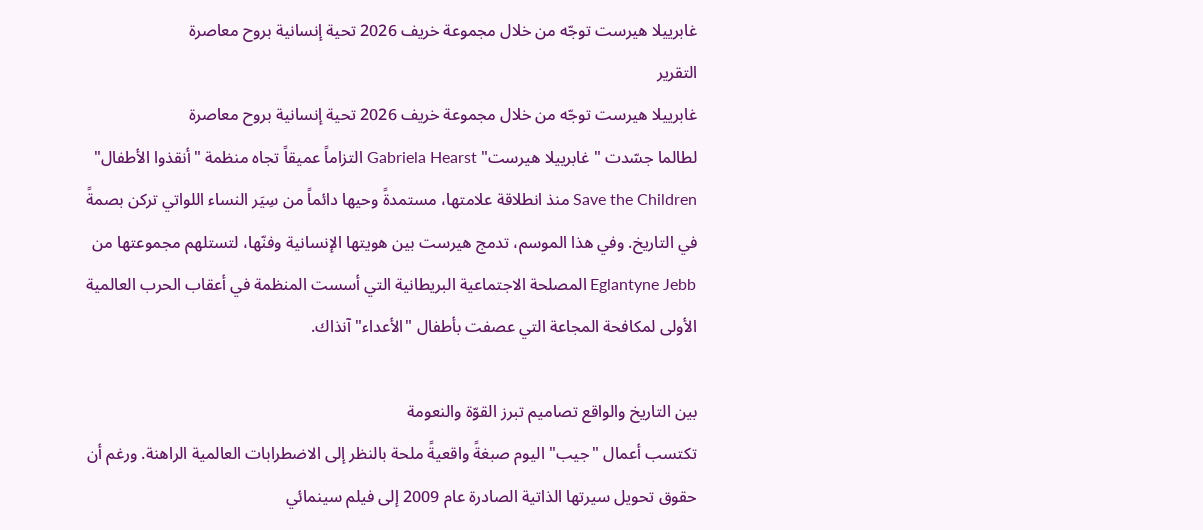غابرييلا هيرست توجّه من خلال مجموعة خريف 2026 تحية إنسانية بروح معاصرة
التقرير
غابرييلا هيرست توجّه من خلال مجموعة خريف 2026 تحية إنسانية بروح معاصرة
لطالما جسّدت "غابرييلا هيرست" Gabriela Hearst التزاماً عميقاً تجاه منظمة "أنقذوا الأطفال" Save the Children منذ انطلاقة علامتها، مستمدةً وحيها دائماً من سِيَر النساء اللواتي تركن بصمةً في التاريخ. وفي هذا الموسم، تدمج هيرست بين هويتها الإنسانية وفنّها، لتستلهم مجموعتها من Eglantyne Jebb المصلحة الاجتماعية البريطانية التي أسست المنظمة في أعقاب الحرب العالمية الأولى لمكافحة المجاعة التي عصفت بأطفال "الأعداء" آنذاك.

بين التاريخ والواقع تصاميم تبرز القوّة والنعومة
تكتسب أعمال "جيب" اليوم صبغةً واقعيةً ملحة بالنظر إلى الاضطرابات العالمية الراهنة. ورغم أن حقوق تحويل سيرتها الذاتية الصادرة عام 2009 إلى فيلم سينمائي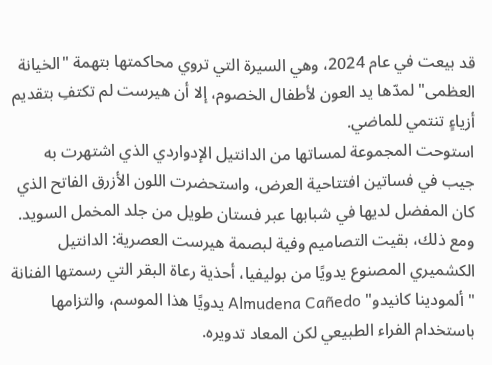قد بيعت في عام 2024، وهي السيرة التي تروي محاكمتها بتهمة "الخيانة العظمى" لمدّها يد العون لأطفال الخصوم، إلا أن هيرست لم تكتفِ بتقديم أزياءٍ تنتمي للماضي.
استوحت المجموعة لمساتها من الدانتيل الإدواردي الذي اشتهرت به جيب في فساتين افتتاحية العرض، واستحضرت اللون الأزرق الفاتح الذي كان المفضل لديها في شبابها عبر فستان طويل من جلد المخمل السويد. ومع ذلك، بقيت التصاميم وفية لبصمة هيرست العصرية: الدانتيل الكشميري المصنوع يدويًا من بوليفيا، أحذية رعاة البقر التي رسمتها الفنانة "ألمودينا كانيدو" Almudena Cañedo يدويًا هذا الموسم، والتزامها باستخدام الفراء الطبيعي لكن المعاد تدويره.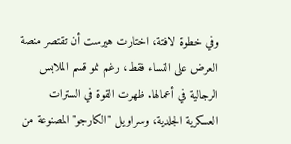وفي خطوة لافتة، اختارت هيرست أن تقتصر منصة العرض على النساء فقط، رغم نمو قسم الملابس الرجالية في أعمالها. ظهرت القوة في السترات العسكرية الجلدية، وسراويل "الكارجو" المصنوعة من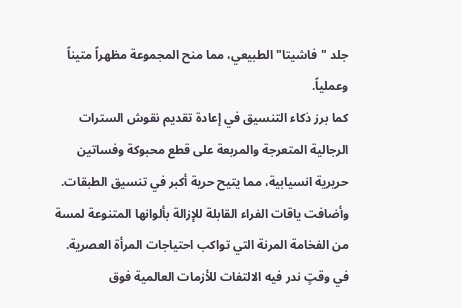جلد "فاشيتا" الطبيعي، مما منح المجموعة مظهراً متيناً وعملياً.
كما برز ذكاء التنسيق في إعادة تقديم نقوش السترات الرجالية المتعرجة والمربعة على قطع محبوكة وفساتين حريرية انسيابية، مما يتيح حرية أكبر في تنسيق الطبقات. وأضافت ياقات الفراء القابلة للإزالة بألوانها المتنوعة لمسة من الفخامة المرنة التي تواكب احتياجات المرأة العصرية.
في وقتٍ ندر فيه الالتفات للأزمات العالمية فوق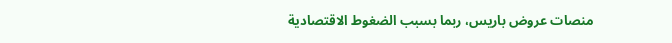منصات عروض باريس، ربما بسبب الضغوط الاقتصادية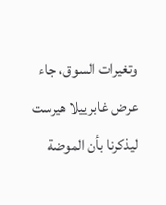وتغيرات السوق، جاء عرض غابرييلا هيرست ليذكرنا بأن الموضة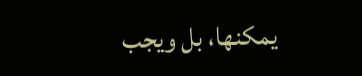يمكنها، بل ويجب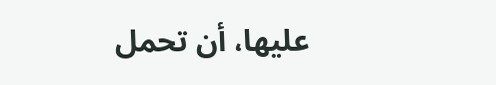عليها، أن تحمل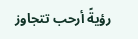رؤيةً أرحب تتجاوز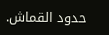حدود القماش.